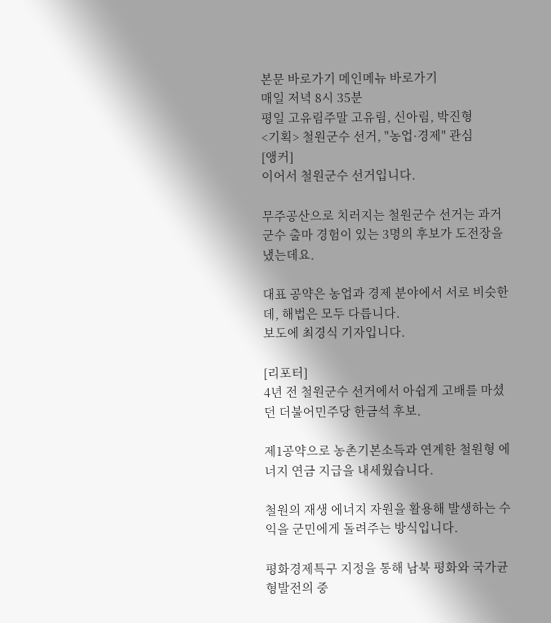본문 바로가기 메인메뉴 바로가기
매일 저녁 8시 35분
평일 고유림주말 고유림, 신아림, 박진형
<기획> 철원군수 선거, "농업·경제" 관심
[앵커]
이어서 철원군수 선거입니다.

무주공산으로 치러지는 철원군수 선거는 과거 군수 출마 경험이 있는 3명의 후보가 도전장을 냈는데요.

대표 공약은 농업과 경제 분야에서 서로 비슷한데, 해법은 모두 다릅니다.
보도에 최경식 기자입니다.

[리포터]
4년 전 철원군수 선거에서 아쉽게 고배를 마셨던 더불어민주당 한금석 후보.

제1공약으로 농촌기본소득과 연계한 철원형 에너지 연금 지급을 내세웠습니다.

철원의 재생 에너지 자원을 활용해 발생하는 수익을 군민에게 돌려주는 방식입니다.

평화경제특구 지정을 통해 남북 평화와 국가균형발전의 중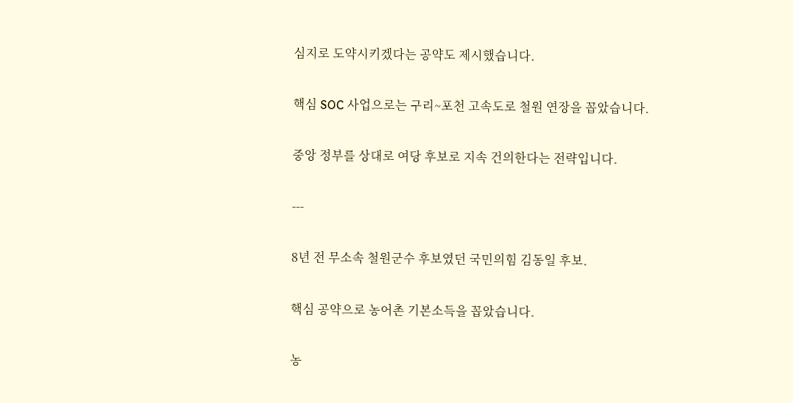심지로 도약시키겠다는 공약도 제시했습니다.

핵심 SOC 사업으로는 구리~포천 고속도로 철원 연장을 꼽았습니다.

중앙 정부를 상대로 여당 후보로 지속 건의한다는 전략입니다.

---

8년 전 무소속 철원군수 후보였던 국민의힘 김동일 후보.

핵심 공약으로 농어촌 기본소득을 꼽았습니다.

농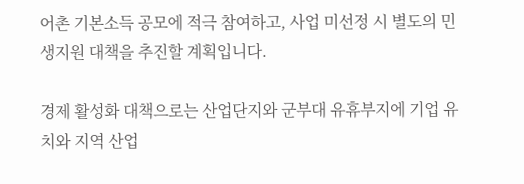어촌 기본소득 공모에 적극 참여하고, 사업 미선정 시 별도의 민생지원 대책을 추진할 계획입니다.

경제 활성화 대책으로는 산업단지와 군부대 유휴부지에 기업 유치와 지역 산업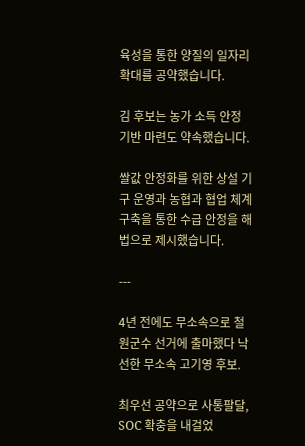육성을 통한 양질의 일자리 확대를 공약했습니다.

김 후보는 농가 소득 안정 기반 마련도 약속했습니다.

쌀값 안정화를 위한 상설 기구 운영과 농협과 협업 체계 구축을 통한 수급 안정을 해법으로 제시했습니다.

---

4년 전에도 무소속으로 철원군수 선거에 출마했다 낙선한 무소속 고기영 후보.

최우선 공약으로 사통팔달, SOC 확충을 내걸었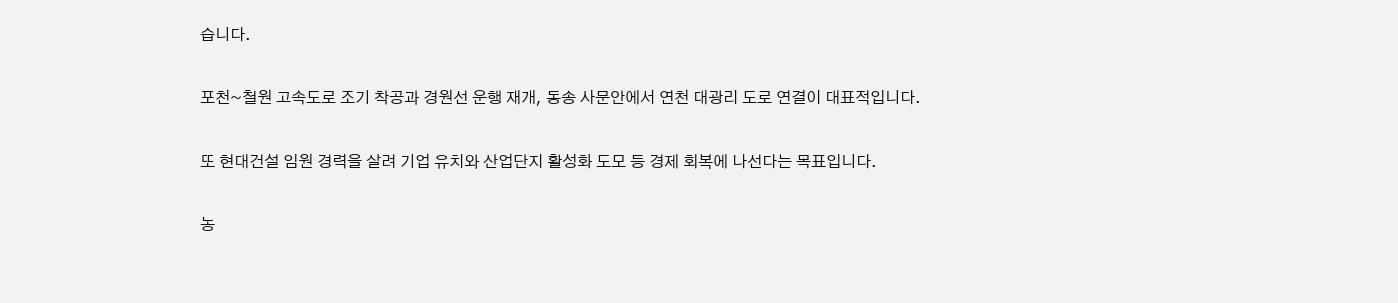습니다.

포천~철원 고속도로 조기 착공과 경원선 운행 재개, 동송 사문안에서 연천 대광리 도로 연결이 대표적입니다.

또 현대건설 임원 경력을 살려 기업 유치와 산업단지 활성화 도모 등 경제 회복에 나선다는 목표입니다.

농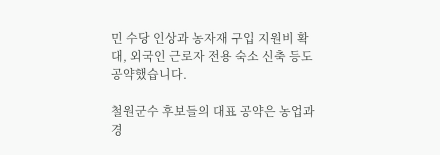민 수당 인상과 농자재 구입 지원비 확대, 외국인 근로자 전용 숙소 신축 등도 공약했습니다.

철원군수 후보들의 대표 공약은 농업과 경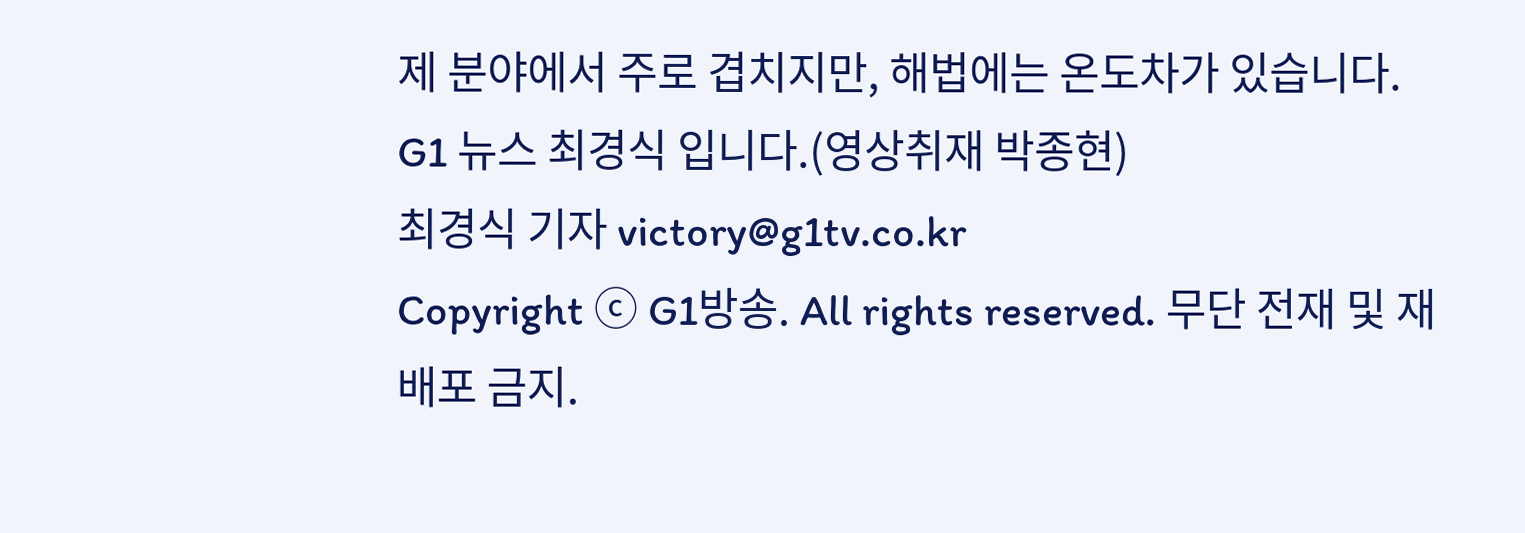제 분야에서 주로 겹치지만, 해법에는 온도차가 있습니다.
G1 뉴스 최경식 입니다.(영상취재 박종현)
최경식 기자 victory@g1tv.co.kr
Copyright ⓒ G1방송. All rights reserved. 무단 전재 및 재배포 금지.